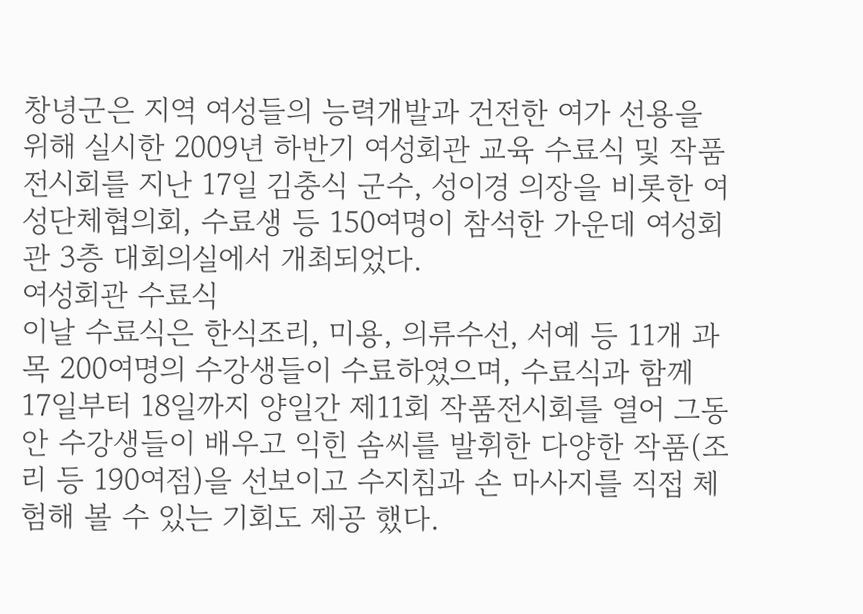창녕군은 지역 여성들의 능력개발과 건전한 여가 선용을 위해 실시한 2009년 하반기 여성회관 교육 수료식 및 작품전시회를 지난 17일 김충식 군수, 성이경 의장을 비롯한 여성단체협의회, 수료생 등 150여명이 참석한 가운데 여성회관 3층 대회의실에서 개최되었다.
여성회관 수료식
이날 수료식은 한식조리, 미용, 의류수선, 서예 등 11개 과목 200여명의 수강생들이 수료하였으며, 수료식과 함께 17일부터 18일까지 양일간 제11회 작품전시회를 열어 그동안 수강생들이 배우고 익힌 솜씨를 발휘한 다양한 작품(조리 등 190여점)을 선보이고 수지침과 손 마사지를 직접 체험해 볼 수 있는 기회도 제공 했다.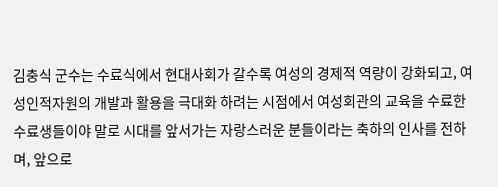김충식 군수는 수료식에서 현대사회가 갈수록 여성의 경제적 역량이 강화되고, 여성인적자원의 개발과 활용을 극대화 하려는 시점에서 여성회관의 교육을 수료한 수료생들이야 말로 시대를 앞서가는 자랑스러운 분들이라는 축하의 인사를 전하며, 앞으로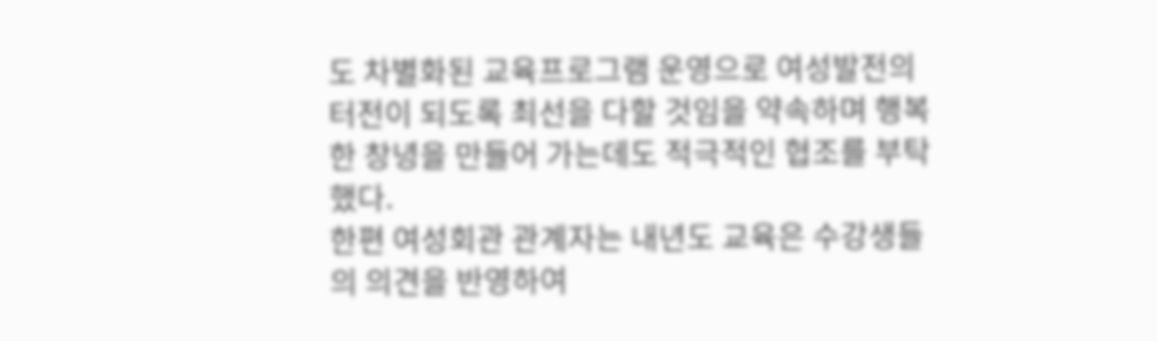도 차별화된 교육프로그램 운영으로 여성발전의 터전이 되도록 최선을 다할 것임을 약속하며 행복한 창녕을 만들어 가는데도 적극적인 협조를 부탁했다.
한편 여성회관 관계자는 내년도 교육은 수강생들의 의견을 반영하여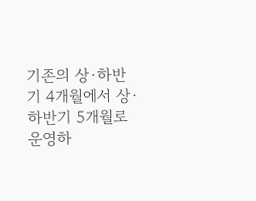기존의 상·하반기 4개월에서 상·하반기 5개월로 운영하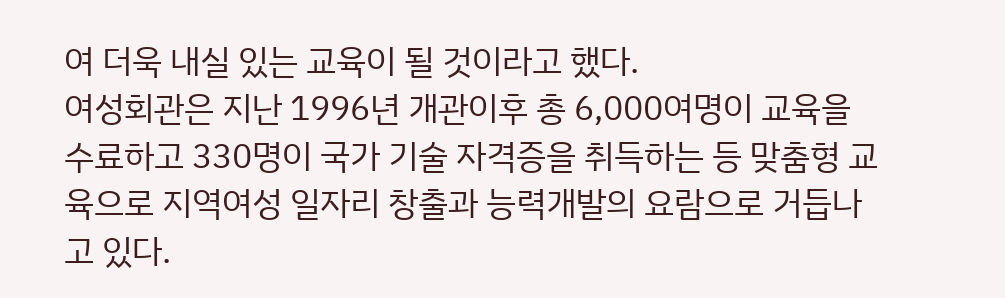여 더욱 내실 있는 교육이 될 것이라고 했다.
여성회관은 지난 1996년 개관이후 총 6,000여명이 교육을 수료하고 330명이 국가 기술 자격증을 취득하는 등 맞춤형 교육으로 지역여성 일자리 창출과 능력개발의 요람으로 거듭나고 있다.